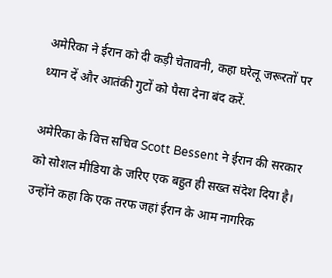अमेरिका ने ईरान को दी कड़ी चेतावनी, कहा घरेलू जरूरतों पर ध्यान दें और आतंकी गुटों को पैसा देना बंद करें.

अमेरिका के वित्त सचिव Scott Bessent ने ईरान की सरकार को सोशल मीडिया के जरिए एक बहुत ही सख्त संदेश दिया है। उन्होंने कहा कि एक तरफ जहां ईरान के आम नागरिक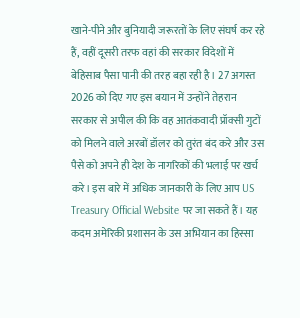खाने-पीने और बुनियादी जरूरतों के लिए संघर्ष कर रहे हैं, वहीं दूसरी तरफ वहां की सरकार विदेशों में बेहिसाब पैसा पानी की तरह बहा रही है। 27 अगस्त 2026 को दिए गए इस बयान में उन्होंने तेहरान सरकार से अपील की कि वह आतंकवादी प्रॉक्सी गुटों को मिलने वाले अरबों डॉलर को तुरंत बंद करे और उस पैसे को अपने ही देश के नागरिकों की भलाई पर खर्च करे। इस बारे में अधिक जानकारी के लिए आप US Treasury Official Website पर जा सकते हैं। यह कदम अमेरिकी प्रशासन के उस अभियान का हिस्सा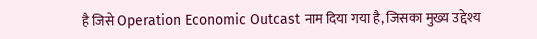है जिसे Operation Economic Outcast नाम दिया गया है, जिसका मुख्य उद्देश्य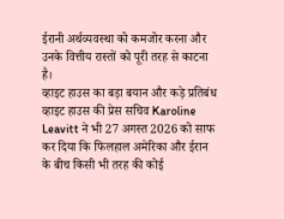ईरानी अर्थव्यवस्था को कमजोर करना और उनके वित्तीय रास्तों को पूरी तरह से काटना है।
व्हाइट हाउस का बड़ा बयान और कड़े प्रतिबंध
व्हाइट हाउस की प्रेस सचिव Karoline Leavitt ने भी 27 अगस्त 2026 को साफ कर दिया कि फिलहाल अमेरिका और ईरान के बीच किसी भी तरह की कोई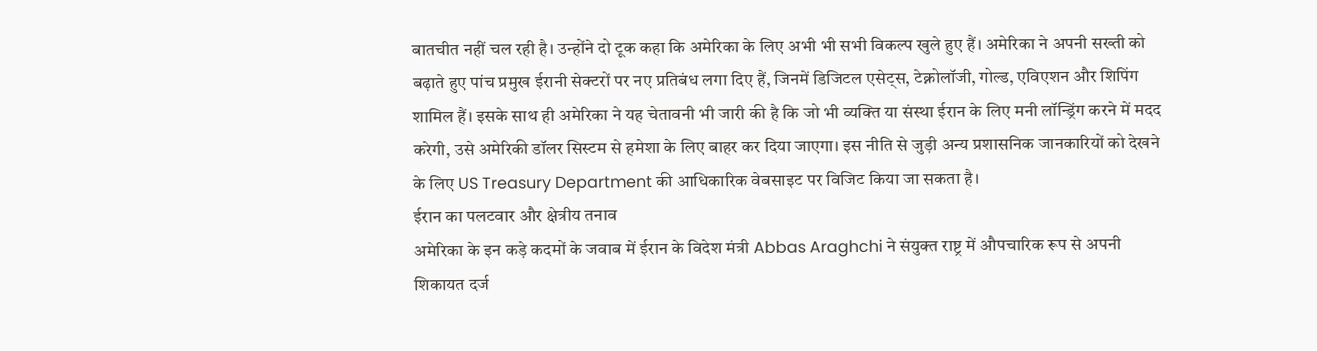बातचीत नहीं चल रही है। उन्होंने दो टूक कहा कि अमेरिका के लिए अभी भी सभी विकल्प खुले हुए हैं। अमेरिका ने अपनी सख्ती को बढ़ाते हुए पांच प्रमुख ईरानी सेक्टरों पर नए प्रतिबंध लगा दिए हैं, जिनमें डिजिटल एसेट्स, टेक्नोलॉजी, गोल्ड, एविएशन और शिपिंग शामिल हैं। इसके साथ ही अमेरिका ने यह चेतावनी भी जारी की है कि जो भी व्यक्ति या संस्था ईरान के लिए मनी लॉन्ड्रिंग करने में मदद करेगी, उसे अमेरिकी डॉलर सिस्टम से हमेशा के लिए बाहर कर दिया जाएगा। इस नीति से जुड़ी अन्य प्रशासनिक जानकारियों को देखने के लिए US Treasury Department की आधिकारिक वेबसाइट पर विजिट किया जा सकता है।
ईरान का पलटवार और क्षेत्रीय तनाव
अमेरिका के इन कड़े कदमों के जवाब में ईरान के विदेश मंत्री Abbas Araghchi ने संयुक्त राष्ट्र में औपचारिक रूप से अपनी शिकायत दर्ज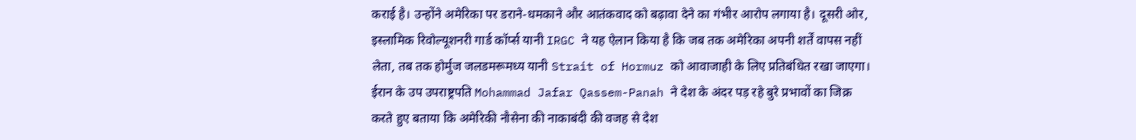कराई है। उन्होंने अमेरिका पर डराने-धमकाने और आतंकवाद को बढ़ावा देने का गंभीर आरोप लगाया है। दूसरी ओर, इस्लामिक रिवोल्यूशनरी गार्ड कॉर्प्स यानी IRGC ने यह ऐलान किया है कि जब तक अमेरिका अपनी शर्तें वापस नहीं लेता, तब तक होर्मुज जलडमरूमध्य यानी Strait of Hormuz को आवाजाही के लिए प्रतिबंधित रखा जाएगा। ईरान के उप उपराष्ट्रपति Mohammad Jafar Qassem-Panah ने देश के अंदर पड़ रहे बुरे प्रभावों का जिक्र करते हुए बताया कि अमेरिकी नौसेना की नाकाबंदी की वजह से देश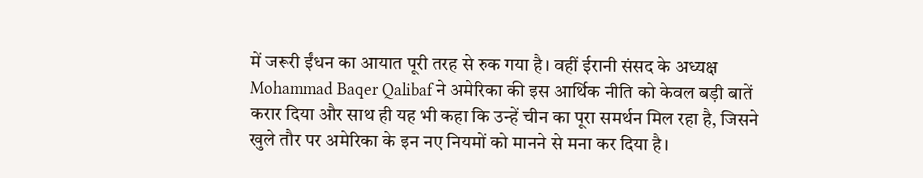में जरूरी ईंधन का आयात पूरी तरह से रुक गया है। वहीं ईरानी संसद के अध्यक्ष Mohammad Baqer Qalibaf ने अमेरिका की इस आर्थिक नीति को केवल बड़ी बातें करार दिया और साथ ही यह भी कहा कि उन्हें चीन का पूरा समर्थन मिल रहा है, जिसने खुले तौर पर अमेरिका के इन नए नियमों को मानने से मना कर दिया है।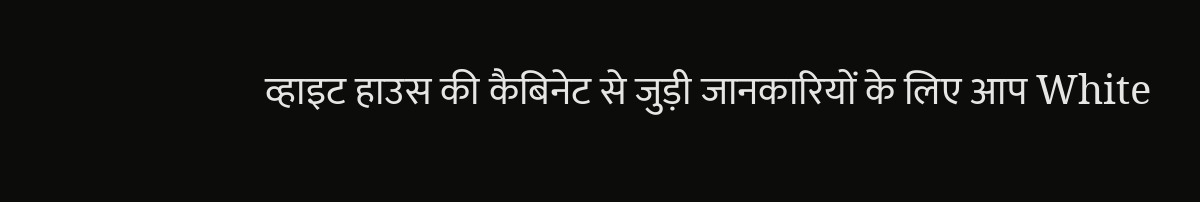व्हाइट हाउस की कैबिनेट से जुड़ी जानकारियों के लिए आप White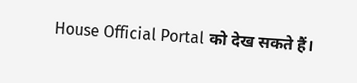House Official Portal को देख सकते हैं।